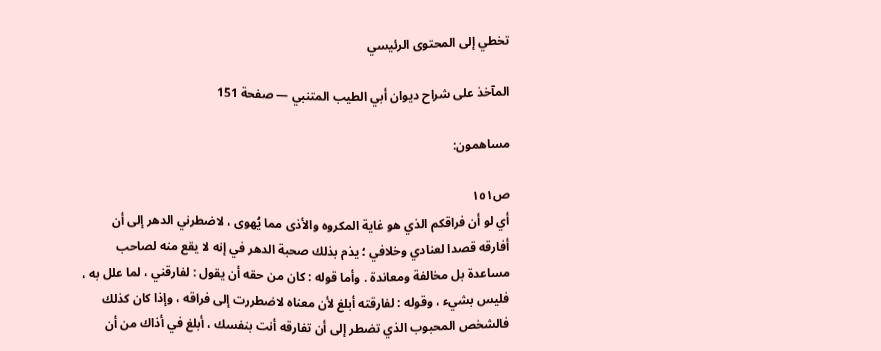تخطي إلى المحتوى الرئيسي

المآخذ على شراح ديوان أبي الطيب المتنبي — صفحة 151

مساهمون:

ص١٥١
أي لو أن فراقكم الذي هو غاية المكروه والأذى مما يُهوى ، لاضطرني الدهر إلى أن أفارقه قصدا لعنادي وخلافي ؛ يذم بذلك صحبة الدهر في إنه لا يقع منه لصاحب مساعدة بل مخالفة ومعاندة . وأما قوله : كان من حقه أن يقول : لفارقني ، لما علل به ، فليس بشيء ، وقوله : لفارقته أبلغ لأن معناه لاضطررت إلى فراقه ، وإذا كان كذلك فالشخص المحبوب الذي تضطر إلى أن تفارقه أنت بنفسك ، أبلغ في أذاك من أن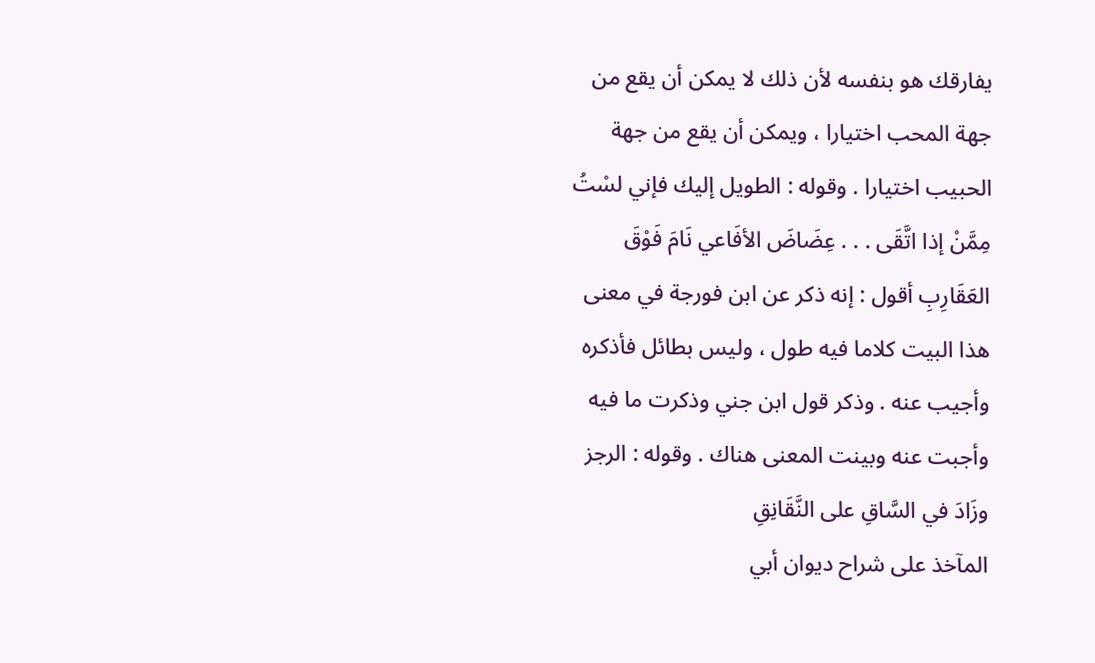يفارقك هو بنفسه لأن ذلك لا يمكن أن يقع من جهة المحب اختيارا ، ويمكن أن يقع من جهة الحبيب اختيارا . وقوله : الطويل إليك فإني لسْتُ مِمَّنْ إذا اتَّقَى . . . عِضَاضَ الأفَاعي نَامَ فَوْقَ العَقَارِبِ أقول : إنه ذكر عن ابن فورجة في معنى هذا البيت كلاما فيه طول ، وليس بطائل فأذكره وأجيب عنه . وذكر قول ابن جني وذكرت ما فيه وأجبت عنه وبينت المعنى هناك . وقوله : الرجز وزَادَ في السَّاقِ على النَّقَانِقِ
المآخذ على شراح ديوان أبي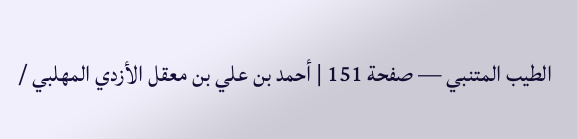الطيب المتنبي — صفحة 151 | أحمد بن علي بن معقل الأزدي المهلبي /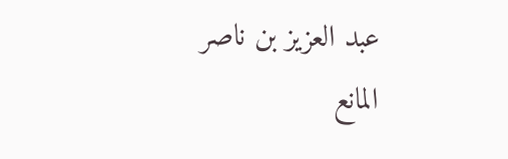عبد العزيز بن ناصر المانع